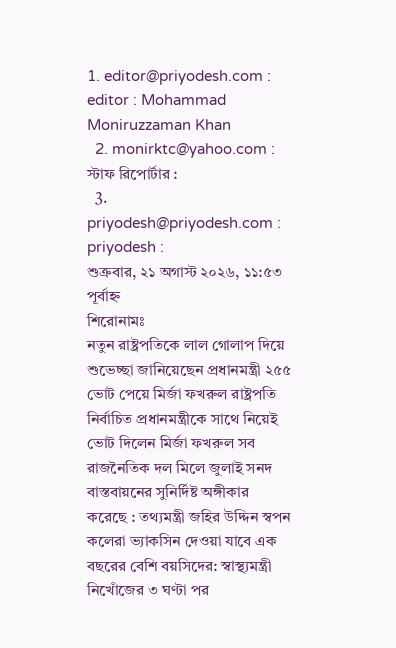1. editor@priyodesh.com : editor : Mohammad Moniruzzaman Khan
  2. monirktc@yahoo.com : স্টাফ রিপোর্টার :
  3. priyodesh@priyodesh.com : priyodesh :
শুক্রবার, ২১ অগাস্ট ২০২৬, ১১:৫৩ পূর্বাহ্ন
শিরোনামঃ
নতুন রাষ্ট্রপতিকে লাল গোলাপ দিয়ে শুভেচ্ছা জানিয়েছেন প্রধানমন্ত্রী ২৫৫ ভোট পেয়ে মির্জা ফখরুল রাষ্ট্রপতি নির্বাচিত প্রধানমন্ত্রীকে সাথে নিয়েই ভোট দিলেন মির্জা ফখরুল সব রাজনৈতিক দল মিলে জুলাই সনদ বাস্তবায়নের সুনির্দিষ্ট অঙ্গীকার করেছে : তথ্যমন্ত্রী জহির উদ্দিন স্বপন কলেরা ভ্যাকসিন দেওয়া যাবে এক বছরের বেশি বয়সিদের: স্বাস্থ্যমন্ত্রী নিখোঁজের ৩ ঘণ্টা পর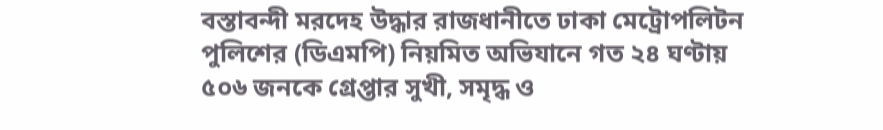বস্তাবন্দী মরদেহ উদ্ধার রাজধানীতে ঢাকা মেট্রোপলিটন পুলিশের (ডিএমপি) নিয়মিত অভিযানে গত ২৪ ঘণ্টায় ৫০৬ জনকে গ্রেপ্তার সুখী, সমৃদ্ধ ও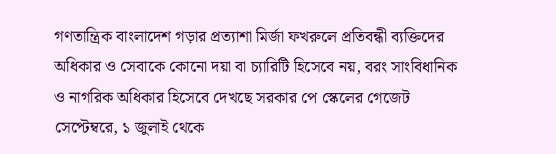গণতান্ত্রিক বাংলাদেশ গড়ার প্রত্যাশা মির্জা ফখরুলে প্রতিবন্ধী ব্যক্তিদের অধিকার ও সেবাকে কোনো দয়া বা চ্যারিটি হিসেবে নয়, বরং সাংবিধানিক ও নাগরিক অধিকার হিসেবে দেখছে সরকার পে স্কেলের গেজেট সেপ্টেম্বরে, ১ জুলাই থেকে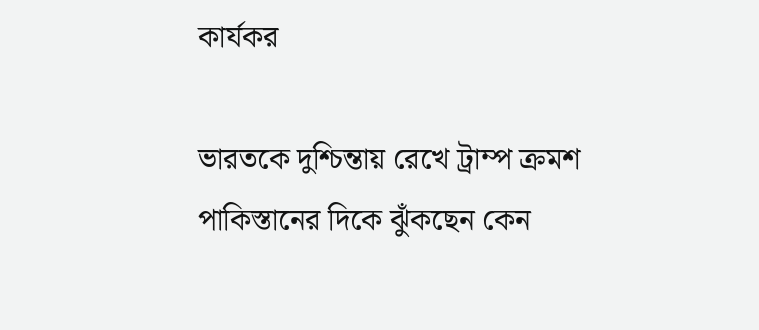কার্যকর

ভারতকে দুশ্চিন্তায় রেখে ট্রাম্প ক্রমশ পাকিস্তানের দিকে ঝুঁকছেন কেন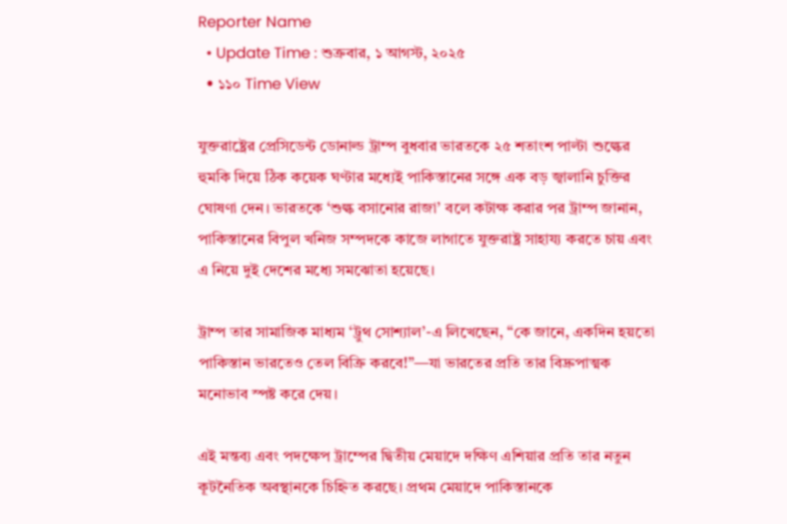Reporter Name
  • Update Time : শুক্রবার, ১ আগস্ট, ২০২৫
  • ১১০ Time View

যুক্তরাষ্ট্রের প্রেসিডেন্ট ডোনাল্ড ট্রাম্প বুধবার ভারতকে ২৫ শতাংশ পাল্টা শুল্কের হুমকি দিয়ে ঠিক কয়েক ঘণ্টার মধ্যেই পাকিস্তানের সঙ্গে এক বড় জ্বালানি চুক্তির ঘোষণা দেন। ভারতকে ‘শুল্ক বসানোর রাজা’ বলে কটাক্ষ করার পর ট্রাম্প জানান, পাকিস্তানের বিপুল খনিজ সম্পদকে কাজে লাগাতে যুক্তরাষ্ট্র সাহায্য করতে চায় এবং এ নিয়ে দুই দেশের মধ্যে সমঝোতা হয়েছে।

ট্রাম্প তার সামাজিক মাধ্যম ‘ট্রুথ সোশ্যাল’-এ লিখেছেন, “কে জানে, একদিন হয়তো পাকিস্তান ভারতেও তেল বিক্রি করবে!”—যা ভারতের প্রতি তার বিদ্রুপাত্মক মনোভাব স্পষ্ট করে দেয়।

এই মন্তব্য এবং পদক্ষেপ ট্রাম্পের দ্বিতীয় মেয়াদে দক্ষিণ এশিয়ার প্রতি তার নতুন কূটনৈতিক অবস্থানকে চিহ্নিত করছে। প্রথম মেয়াদে পাকিস্তানকে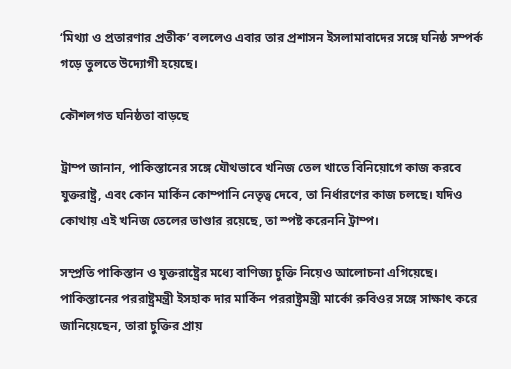‘মিথ্যা ও প্রতারণার প্রতীক’ বললেও এবার তার প্রশাসন ইসলামাবাদের সঙ্গে ঘনিষ্ঠ সম্পর্ক গড়ে তুলতে উদ্যোগী হয়েছে।

কৌশলগত ঘনিষ্ঠতা বাড়ছে

ট্রাম্প জানান, পাকিস্তানের সঙ্গে যৌথভাবে খনিজ তেল খাতে বিনিয়োগে কাজ করবে যুক্তরাষ্ট্র, এবং কোন মার্কিন কোম্পানি নেতৃত্ব দেবে, তা নির্ধারণের কাজ চলছে। যদিও কোথায় এই খনিজ তেলের ভাণ্ডার রয়েছে, তা স্পষ্ট করেননি ট্রাম্প।

সম্প্রতি পাকিস্তান ও যুক্তরাষ্ট্রের মধ্যে বাণিজ্য চুক্তি নিয়েও আলোচনা এগিয়েছে। পাকিস্তানের পররাষ্ট্রমন্ত্রী ইসহাক দার মার্কিন পররাষ্ট্রমন্ত্রী মার্কো রুবিওর সঙ্গে সাক্ষাৎ করে জানিয়েছেন, তারা চুক্তির প্রায়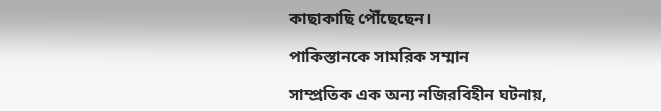কাছাকাছি পৌঁছেছেন।

পাকিস্তানকে সামরিক সম্মান

সাম্প্রতিক এক অন্য নজিরবিহীন ঘটনায়,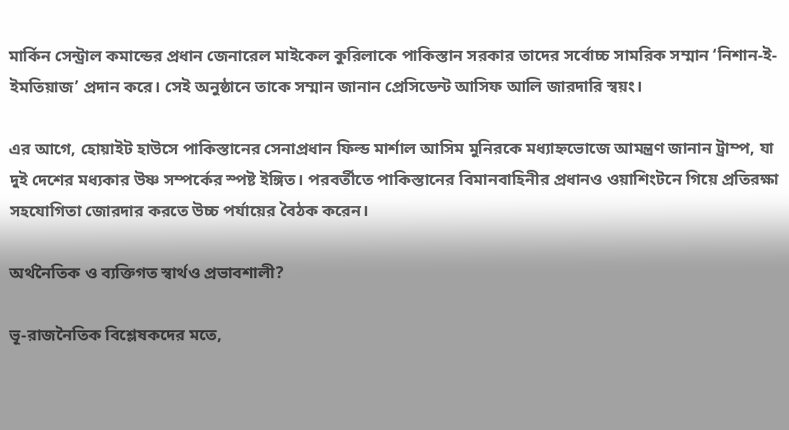মার্কিন সেন্ট্রাল কমান্ডের প্রধান জেনারেল মাইকেল কুরিলাকে পাকিস্তান সরকার তাদের সর্বোচ্চ সামরিক সম্মান ‘নিশান-ই-ইমতিয়াজ’ প্রদান করে। সেই অনুষ্ঠানে তাকে সম্মান জানান প্রেসিডেন্ট আসিফ আলি জারদারি স্বয়ং।

এর আগে, হোয়াইট হাউসে পাকিস্তানের সেনাপ্রধান ফিল্ড মার্শাল আসিম মুনিরকে মধ্যাহ্নভোজে আমন্ত্রণ জানান ট্রাম্প, যা দুই দেশের মধ্যকার উষ্ণ সম্পর্কের স্পষ্ট ইঙ্গিত। পরবর্তীতে পাকিস্তানের বিমানবাহিনীর প্রধানও ওয়াশিংটনে গিয়ে প্রতিরক্ষা সহযোগিতা জোরদার করতে উচ্চ পর্যায়ের বৈঠক করেন।

অর্থনৈতিক ও ব্যক্তিগত স্বার্থও প্রভাবশালী?

ভূ-রাজনৈতিক বিশ্লেষকদের মতে,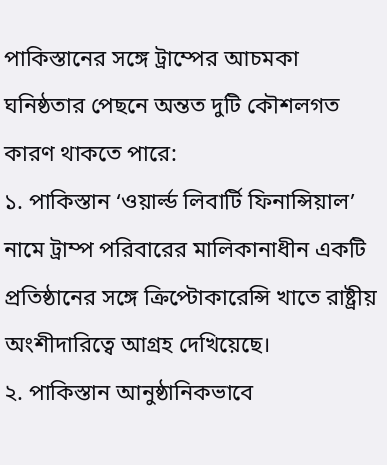পাকিস্তানের সঙ্গে ট্রাম্পের আচমকা ঘনিষ্ঠতার পেছনে অন্তত দুটি কৌশলগত কারণ থাকতে পারে:
১. পাকিস্তান ‘ওয়ার্ল্ড লিবার্টি ফিনান্সিয়াল’ নামে ট্রাম্প পরিবারের মালিকানাধীন একটি প্রতিষ্ঠানের সঙ্গে ক্রিপ্টোকারেন্সি খাতে রাষ্ট্রীয় অংশীদারিত্বে আগ্রহ দেখিয়েছে।
২. পাকিস্তান আনুষ্ঠানিকভাবে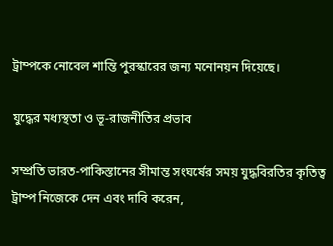ট্রাম্পকে নোবেল শান্তি পুরস্কারের জন্য মনোনয়ন দিয়েছে।

যুদ্ধের মধ্যস্থতা ও ভূ-রাজনীতির প্রভাব

সম্প্রতি ভারত-পাকিস্তানের সীমান্ত সংঘর্ষের সময় যুদ্ধবিরতির কৃতিত্ব ট্রাম্প নিজেকে দেন এবং দাবি করেন,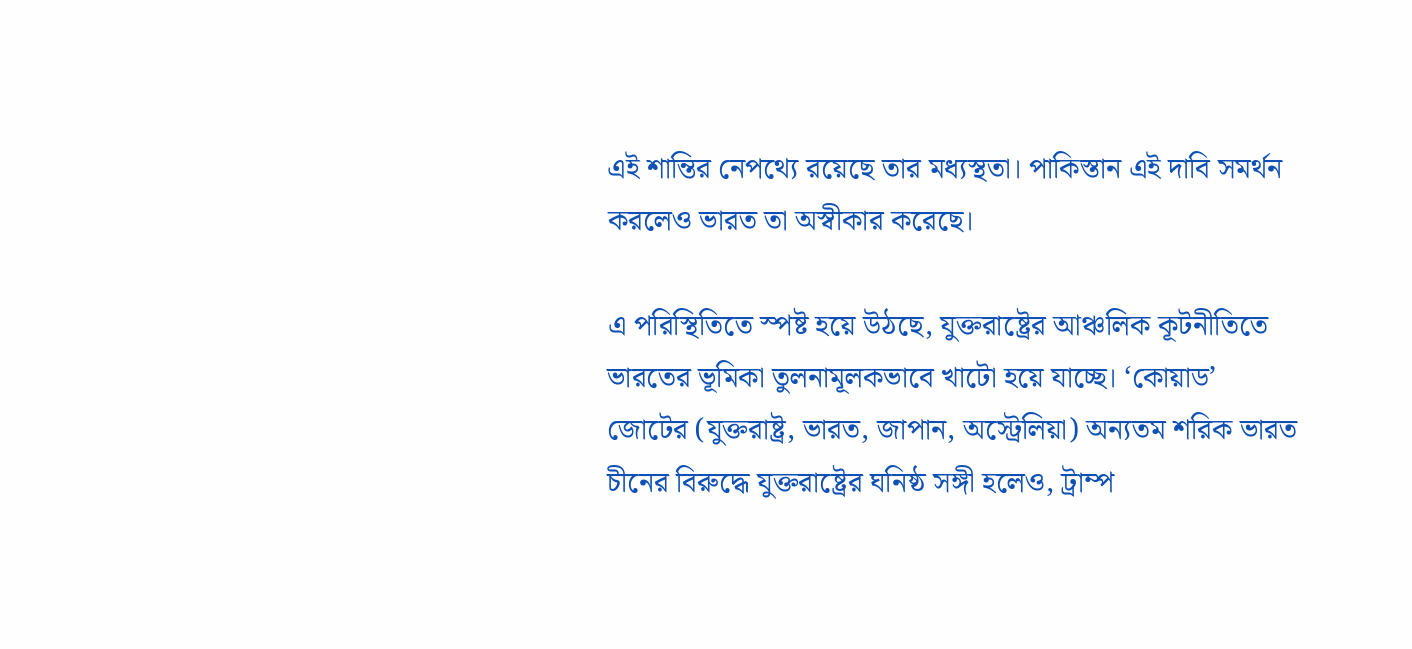এই শান্তির নেপথ্যে রয়েছে তার মধ্যস্থতা। পাকিস্তান এই দাবি সমর্থন করলেও ভারত তা অস্বীকার করেছে।

এ পরিস্থিতিতে স্পষ্ট হয়ে উঠছে, যুক্তরাষ্ট্রের আঞ্চলিক কূটনীতিতে ভারতের ভূমিকা তুলনামূলকভাবে খাটো হয়ে যাচ্ছে। ‘কোয়াড’ জোটের (যুক্তরাষ্ট্র, ভারত, জাপান, অস্ট্রেলিয়া) অন্যতম শরিক ভারত চীনের বিরুদ্ধে যুক্তরাষ্ট্রের ঘনিষ্ঠ সঙ্গী হলেও, ট্রাম্প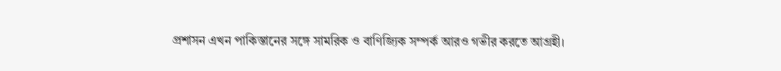প্রশাসন এখন পাকিস্তানের সঙ্গে সামরিক ও বাণিজ্যিক সম্পর্ক আরও গভীর করতে আগ্রহী।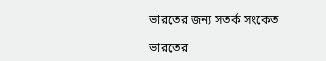ভারতের জন্য সতর্ক সংকেত

ভারতের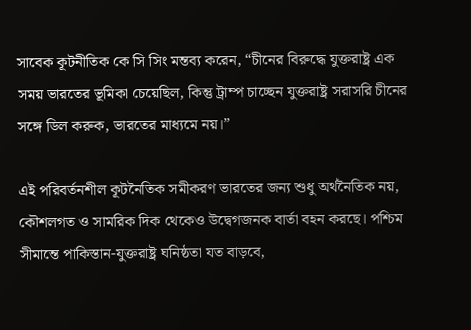সাবেক কূটনীতিক কে সি সিং মন্তব্য করেন, “চীনের বিরুদ্ধে যুক্তরাষ্ট্র এক সময় ভারতের ভূমিকা চেয়েছিল, কিন্তু ট্রাম্প চাচ্ছেন যুক্তরাষ্ট্র সরাসরি চীনের সঙ্গে ডিল করুক, ভারতের মাধ্যমে নয়।”

এই পরিবর্তনশীল কূটনৈতিক সমীকরণ ভারতের জন্য শুধু অর্থনৈতিক নয়, কৌশলগত ও সামরিক দিক থেকেও উদ্বেগজনক বার্তা বহন করছে। পশ্চিম সীমান্তে পাকিস্তান-যুক্তরাষ্ট্র ঘনিষ্ঠতা যত বাড়বে,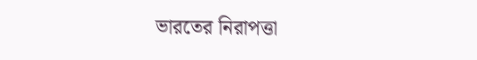ভারতের নিরাপত্তা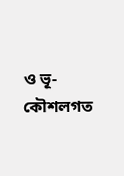ও ভূ-কৌশলগত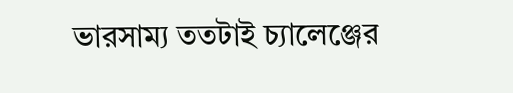ভারসাম্য ততটাই চ্যালেঞ্জের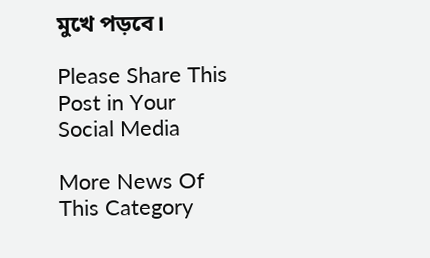মুখে পড়বে।

Please Share This Post in Your Social Media

More News Of This Category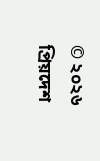© ২০২৬ প্রিয়দেশ